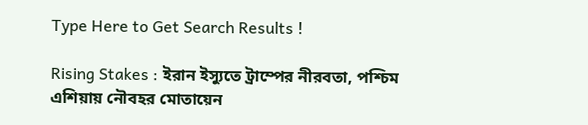Type Here to Get Search Results !

Rising Stakes : ইরান ইস্যুতে ট্রাম্পের নীরবতা, পশ্চিম এশিয়ায় নৌবহর মোতায়েন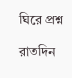ঘিরে প্রশ্ন

রাতদিন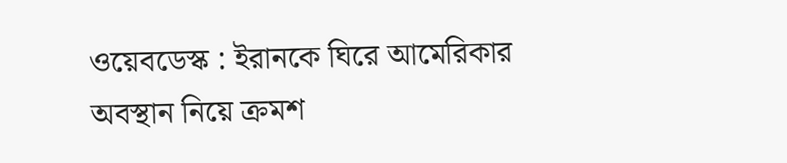ওয়েবডেস্ক : ইরানকে ঘিরে আমেরিকার অবস্থান নিয়ে ক্রমশ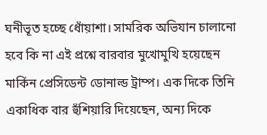ঘনীভূত হচ্ছে ধোঁয়াশা। সামরিক অভিযান চালানো হবে কি না এই প্রশ্নে বারবার মুখোমুখি হয়েছেন মার্কিন প্রেসিডেন্ট ডোনাল্ড ট্রাম্প। এক দিকে তিনি একাধিক বার হুঁশিয়ারি দিয়েছেন, অন্য দিকে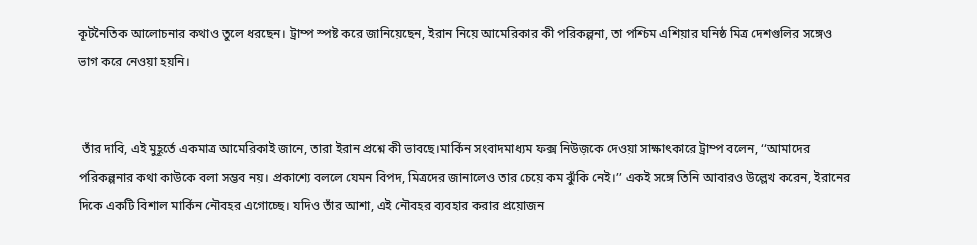কূটনৈতিক আলোচনার কথাও তুলে ধরছেন। ট্রাম্প স্পষ্ট করে জানিয়েছেন, ইরান নিয়ে আমেরিকার কী পরিকল্পনা, তা পশ্চিম এশিয়ার ঘনিষ্ঠ মিত্র দেশগুলির সঙ্গেও ভাগ করে নেওয়া হয়নি।


 তাঁর দাবি, এই মুহূর্তে একমাত্র আমেরিকাই জানে, তারা ইরান প্রশ্নে কী ভাবছে।মার্কিন সংবাদমাধ্যম ফক্স নিউজ়কে দেওয়া সাক্ষাৎকারে ট্রাম্প বলেন, ‘‘আমাদের পরিকল্পনার কথা কাউকে বলা সম্ভব নয়। প্রকাশ্যে বললে যেমন বিপদ, মিত্রদের জানালেও তার চেয়ে কম ঝুঁকি নেই।’’ একই সঙ্গে তিনি আবারও উল্লেখ করেন, ইরানের দিকে একটি বিশাল মার্কিন নৌবহর এগোচ্ছে। যদিও তাঁর আশা, এই নৌবহর ব্যবহার করার প্রয়োজন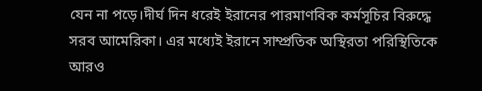যেন না পড়ে।দীর্ঘ দিন ধরেই ইরানের পারমাণবিক কর্মসূচির বিরুদ্ধে সরব আমেরিকা। এর মধ্যেই ইরানে সাম্প্রতিক অস্থিরতা পরিস্থিতিকে আরও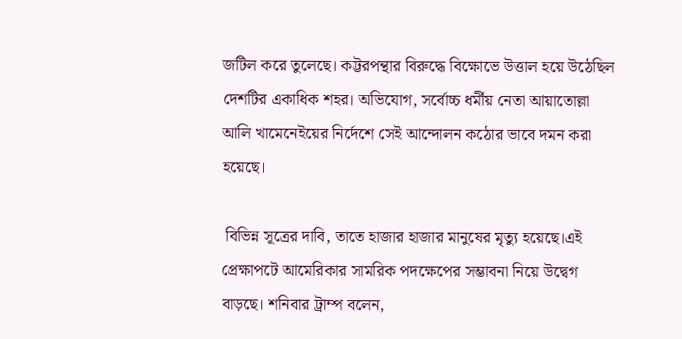জটিল করে তুলেছে। কট্টরপন্থার বিরুদ্ধে বিক্ষোভে উত্তাল হয়ে উঠেছিল দেশটির একাধিক শহর। অভিযোগ, সর্বোচ্চ ধর্মীয় নেতা আয়াতোল্লা আলি খামেনেইয়ের নির্দেশে সেই আন্দোলন কঠোর ভাবে দমন করা হয়েছে।

 বিভিন্ন সূত্রের দাবি, তাতে হাজার হাজার মানুষের মৃত্যু হয়েছে।এই প্রেক্ষাপটে আমেরিকার সামরিক পদক্ষেপের সম্ভাবনা নিয়ে উদ্বেগ বাড়ছে। শনিবার ট্রাম্প বলেন,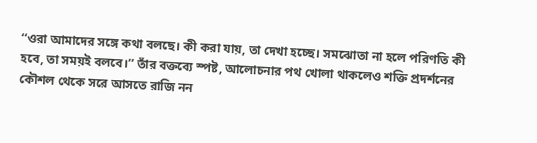‘‘ওরা আমাদের সঙ্গে কথা বলছে। কী করা যায়, তা দেখা হচ্ছে। সমঝোতা না হলে পরিণতি কী হবে, তা সময়ই বলবে।’’ তাঁর বক্তব্যে স্পষ্ট, আলোচনার পথ খোলা থাকলেও শক্তি প্রদর্শনের কৌশল থেকে সরে আসতে রাজি নন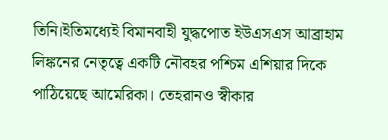তিনি।ইতিমধ্যেই বিমানবাহী যুদ্ধপোত ইউএসএস আব্রাহাম লিঙ্কনের নেতৃত্বে একটি নৌবহর পশ্চিম এশিয়ার দিকে পাঠিয়েছে আমেরিকা। তেহরানও স্বীকার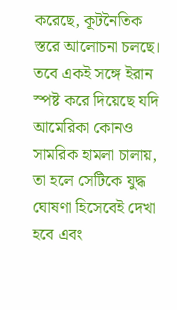করেছে, কূটনৈতিক স্তরে আলোচনা চলছে। তবে একই সঙ্গে ইরান স্পষ্ট করে দিয়েছে যদি আমেরিকা কোনও সামরিক হামলা চালায়, তা হলে সেটিকে যুদ্ধ ঘোষণা হিসেবেই দেখা হবে এবং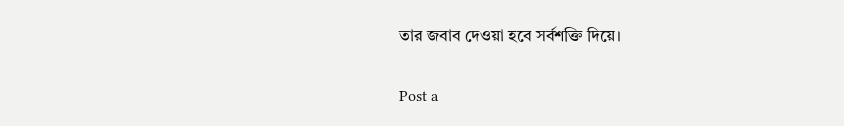তার জবাব দেওয়া হবে সর্বশক্তি দিয়ে।

Post a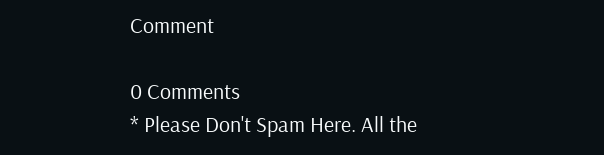Comment

0 Comments
* Please Don't Spam Here. All the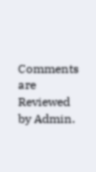Comments are Reviewed by Admin.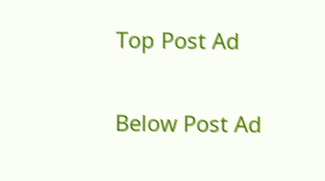Top Post Ad

Below Post Ad